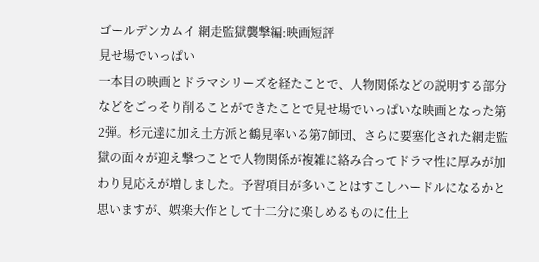ゴールデンカムイ 網走監獄襲撃編:映画短評
見せ場でいっぱい
一本目の映画とドラマシリーズを経たことで、人物関係などの説明する部分などをごっそり削ることができたことで見せ場でいっぱいな映画となった第2弾。杉元達に加え土方派と鶴見率いる第7師団、さらに要塞化された網走監獄の面々が迎え撃つことで人物関係が複雑に絡み合ってドラマ性に厚みが加わり見応えが増しました。予習項目が多いことはすこしハードルになるかと思いますが、娯楽大作として十二分に楽しめるものに仕上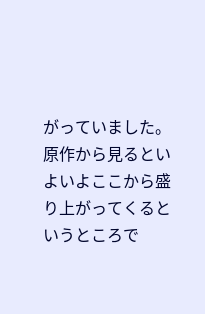がっていました。原作から見るといよいよここから盛り上がってくるというところで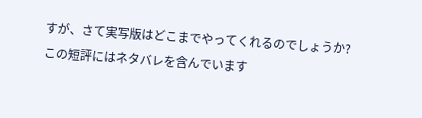すが、さて実写版はどこまでやってくれるのでしょうか?
この短評にはネタバレを含んでいます